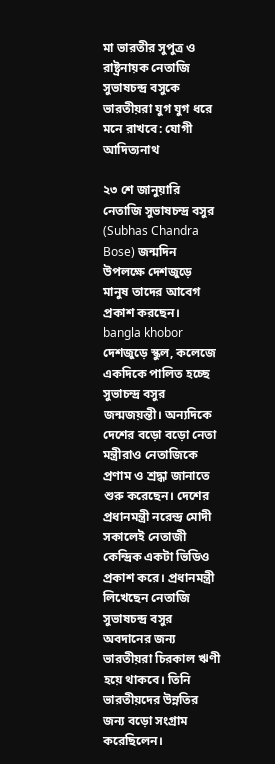মা ভারতীর সুপুত্র ও রাষ্ট্রনায়ক নেতাজি সুভাষচন্দ্র বসুকে ভারতীয়রা যুগ যুগ ধরে মনে রাখবে: যোগী আদিত্যনাথ

২৩ শে জানুয়ারি নেতাজি সুভাষচন্দ্র বসুর (Subhas Chandra Bose) জন্মদিন উপলক্ষে দেশজুড়ে মানুষ তাদের আবেগ প্রকাশ করছেন। bangla khobor দেশজুড়ে স্কুল, কলেজে একদিকে পালিত হচ্ছে সুভাচন্দ্র বসুর জন্মজয়ন্তী। অন্যদিকে দেশের বড়ো বড়ো নেতা মন্ত্রীরাও নেতাজিকে প্রণাম ও শ্রদ্ধা জানাতে শুরু করেছেন। দেশের প্রধানমন্ত্রী নরেন্দ্র মোদী সকালেই নেতাজী কেন্দ্রিক একটা ভিডিও প্রকাশ করে। প্রধানমন্ত্রী লিখেছেন নেতাজি সুভাষচন্দ্র বসুর অবদানের জন্য ভারতীয়রা চিরকাল ঋণী হয়ে থাকবে। তিনি ভারতীয়দের উন্নতির জন্য বড়ো সংগ্রাম করেছিলেন।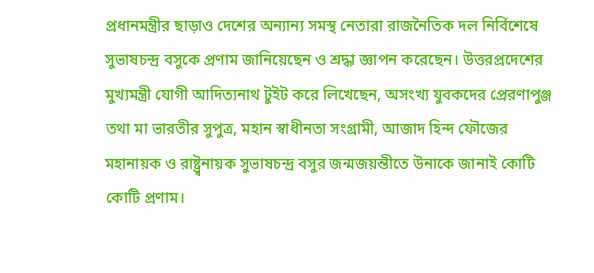প্রধানমন্ত্রীর ছাড়াও দেশের অন্যান্য সমস্থ নেতারা রাজনৈতিক দল নির্বিশেষে সুভাষচন্দ্র বসুকে প্রণাম জানিয়েছেন ও শ্রদ্ধা জ্ঞাপন করেছেন। উত্তরপ্রদেশের মুখ্যমন্ত্রী যোগী আদিত্যনাথ টুইট করে লিখেছেন, অসংখ্য যুবকদের প্রেরণাপুঞ্জ তথা মা ভারতীর সুপুত্র, মহান স্বাধীনতা সংগ্রামী, আজাদ হিন্দ ফৌজের মহানায়ক ও রাষ্ট্র্বনায়ক সুভাষচন্দ্র বসুর জন্মজয়ন্তীতে উনাকে জানাই কোটি কোটি প্রণাম।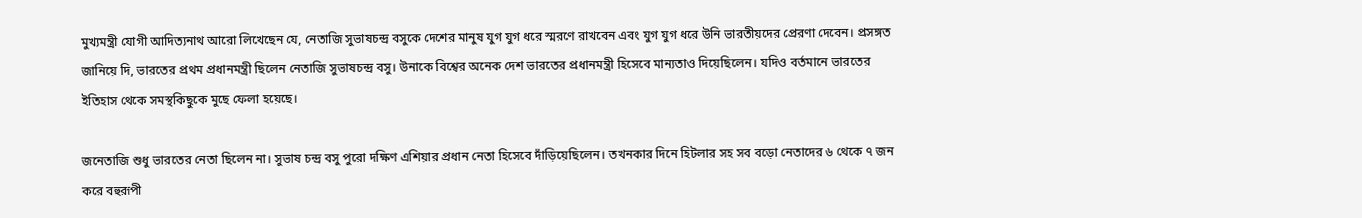মুখ্যমন্ত্রী যোগী আদিত্যনাথ আরো লিখেছেন যে, নেতাজি সুভাষচন্দ্র বসুকে দেশের মানুষ যুগ যুগ ধরে স্মরণে রাখবেন এবং যুগ যুগ ধরে উনি ভারতীয়দের প্রেরণা দেবেন। প্রসঙ্গত জানিয়ে দি, ভারতের প্রথম প্রধানমন্ত্রী ছিলেন নেতাজি সুভাষচন্দ্র বসু। উনাকে বিশ্বের অনেক দেশ ভারতের প্রধানমন্ত্রী হিসেবে মান্যতাও দিয়েছিলেন। যদিও বর্তমানে ভারতের ইতিহাস থেকে সমস্থকিছুকে মুছে ফেলা হয়েছে।

জনেতাজি শুধু ভারতের নেতা ছিলেন না। সুভাষ চন্দ্র বসু পুরো দক্ষিণ এশিয়ার প্রধান নেতা হিসেবে দাঁড়িয়েছিলেন। তখনকার দিনে হিটলার সহ সব বড়ো নেতাদের ৬ থেকে ৭ জন করে বহুরূপী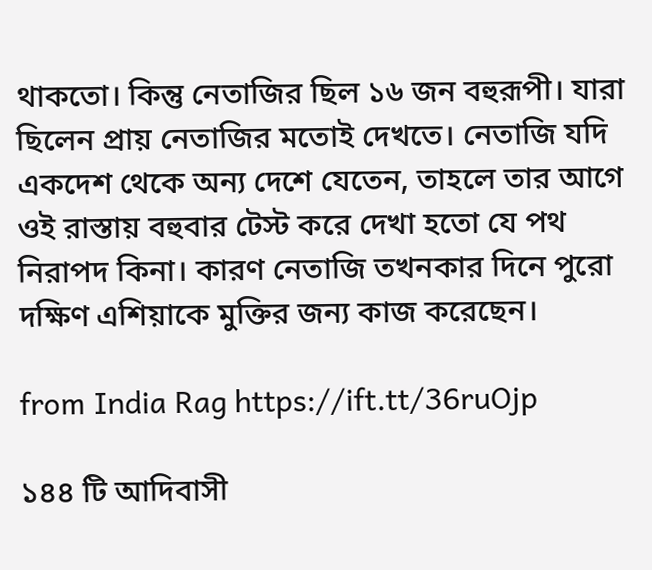থাকতো। কিন্তু নেতাজির ছিল ১৬ জন বহুরূপী। যারা ছিলেন প্রায় নেতাজির মতোই দেখতে। নেতাজি যদি একদেশ থেকে অন্য দেশে যেতেন, তাহলে তার আগে ওই রাস্তায় বহুবার টেস্ট করে দেখা হতো যে পথ নিরাপদ কিনা। কারণ নেতাজি তখনকার দিনে পুরো দক্ষিণ এশিয়াকে মুক্তির জন্য কাজ করেছেন।

from India Rag https://ift.tt/36ruOjp

১৪৪ টি আদিবাসী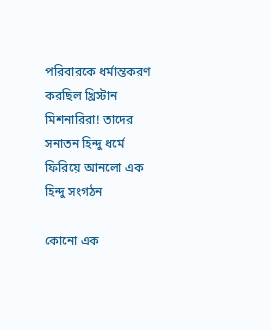পরিবারকে ধর্মান্তকরণ করছিল খ্রিস্টান মিশনারিরা! তাদের সনাতন হিন্দু ধর্মে ফিরিয়ে আনলো এক হিন্দু সংগঠন

কোনো এক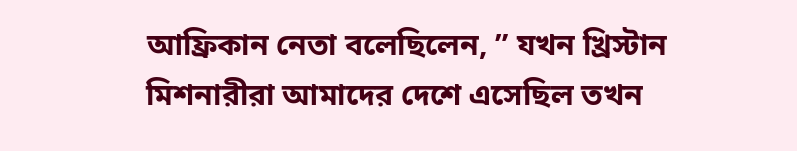আফ্রিকান নেতা বলেছিলেন, ” যখন খ্রিস্টান মিশনারীরা আমাদের দেশে এসেছিল তখন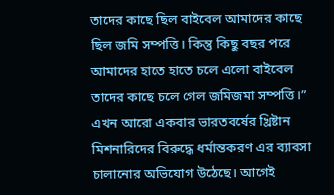তাদের কাছে ছিল বাইবেল আমাদের কাছে ছিল জমি সম্পত্তি। কিন্তু কিছু বছর পরে আমাদের হাতে হাতে চলে এলো বাইবেল তাদের কাছে চলে গেল জমিজমা সম্পত্তি।” এখন আরো একবার ভারতবর্ষের খ্রিষ্টান মিশনারিদের বিরুদ্ধে ধর্মান্তকরণ এর ব্যাবসা চালানোর অভিযোগ উঠেছে। আগেই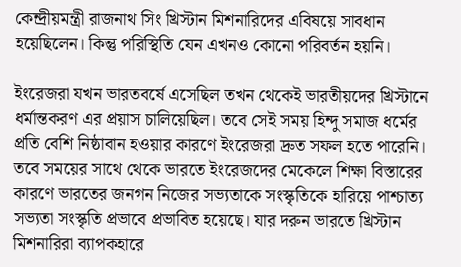কেন্দ্রীয়মন্ত্রী রাজনাথ সিং খ্রিস্টান মিশনারিদের এবিষয়ে সাবধান হয়েছিলেন। কিন্তু পরিস্থিতি যেন এখনও কোনো পরিবর্তন হয়নি।

ইংরেজরা যখন ভারতবর্ষে এসেছিল তখন থেকেই ভারতীয়দের খ্রিস্টানে ধর্মান্তকরণ এর প্রয়াস চালিয়েছিল। তবে সেই সময় হিন্দু সমাজ ধর্মের প্রতি বেশি নিষ্ঠাবান হওয়ার কারণে ইংরেজরা দ্রুত সফল হতে পারেনি। তবে সময়ের সাথে থেকে ভারতে ইংরেজদের মেকেলে শিক্ষা বিস্তারের কারণে ভারতের জনগন নিজের সভ্যতাকে সংস্কৃতিকে হারিয়ে পাশ্চাত্য সভ্যতা সংস্কৃতি প্রভাবে প্রভাবিত হয়েছে। যার দরুন ভারতে খ্রিস্টান মিশনারিরা ব্যাপকহারে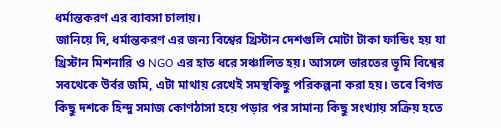ধর্মান্তকরণ এর ব্যাবসা চালায়।
জানিয়ে দি, ধর্মান্তকরণ এর জন্য বিশ্বের খ্রিস্টান দেশগুলি মোটা টাকা ফান্ডিং হয় যা খ্রিস্টান মিশনারি ও NGO এর হাত ধরে সঞ্চালিত হয়। আসলে ভারতের ভূমি বিশ্বের সবথেকে উর্বর জমি, এটা মাথায় রেখেই সমস্থকিছু পরিকল্পনা করা হয়। তবে বিগত কিছু দশকে হিন্দু সমাজ কোণঠাসা হয়ে পড়ার পর সামান্য কিছু সংখ্যায় সক্রিয় হতে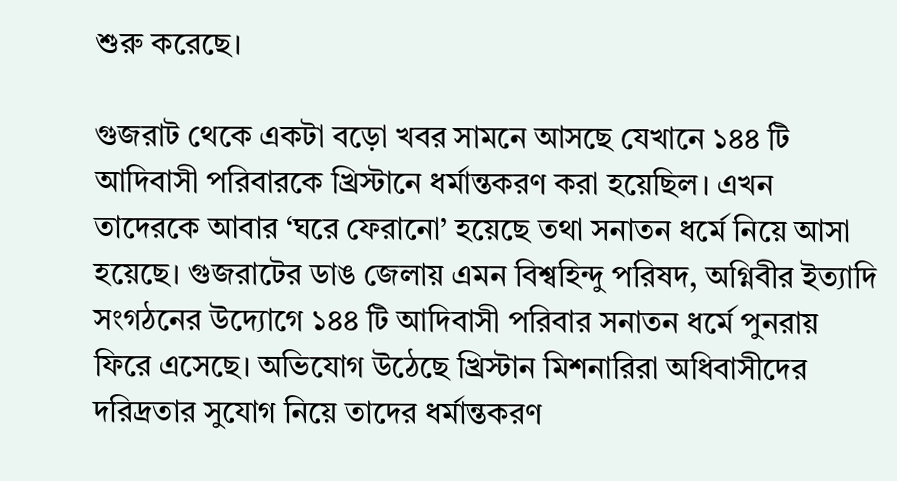শুরু করেছে।

গুজরাট থেকে একটা বড়ো খবর সামনে আসছে যেখানে ১৪৪ টি আদিবাসী পরিবারকে খ্রিস্টানে ধর্মান্তকরণ করা হয়েছিল। এখন তাদেরকে আবার ‘ঘরে ফেরানো’ হয়েছে তথা সনাতন ধর্মে নিয়ে আসা হয়েছে। গুজরাটের ডাঙ জেলায় এমন বিশ্বহিন্দু পরিষদ, অগ্নিবীর ইত্যাদি সংগঠনের উদ্যোগে ১৪৪ টি আদিবাসী পরিবার সনাতন ধর্মে পুনরায় ফিরে এসেছে। অভিযোগ উঠেছে খ্রিস্টান মিশনারিরা অধিবাসীদের দরিদ্রতার সুযোগ নিয়ে তাদের ধর্মান্তকরণ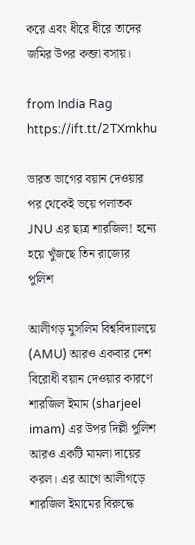করে এবং ধীরে ধীরে তাদের জমির উপর কব্জা বসায়।

from India Rag https://ift.tt/2TXmkhu

ভারত ভাগের বয়ান দেওয়ার পর থেকেই ভয়ে পলাতক JNU এর ছাত্র শারজিল! হন্যে হয়ে খুঁজছে তিন রাজ্যের পুলিশ

আলীগড় মুসলিম বিশ্ববিদ্যালয়ে (AMU) আরও একবার দেশ বিরোধী বয়ান দেওয়ার কারণে শারজিল ইমাম (sharjeel imam) এর উপর দিল্লী পুলিশ আরও একটি মামলা দায়ের করল। এর আগে আলীগড়ে শারজিল ইমামের বিরুদ্ধে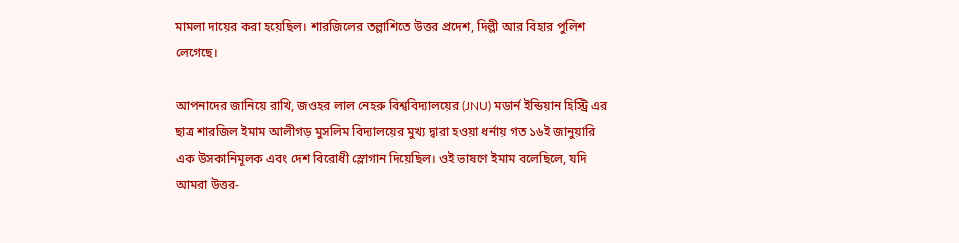মামলা দায়ের করা হয়েছিল। শারজিলের তল্লাশিতে উত্তর প্রদেশ, দিল্লী আর বিহার পুলিশ লেগেছে।

আপনাদের জানিয়ে রাখি, জওহর লাল নেহরু বিশ্ববিদ্যালয়ের (JNU) মডার্ন ইন্ডিয়ান হিস্ট্রি এর ছাত্র শারজিল ইমাম আলীগড় মুসলিম বিদ্যালয়ের মুখ্য দ্বারা হওয়া ধর্নায় গত ১৬ই জানুয়ারি এক উসকানিমূলক এবং দেশ বিরোধী স্লোগান দিয়েছিল। ওই ভাষণে ইমাম বলেছিলে, যদি আমরা উত্তর-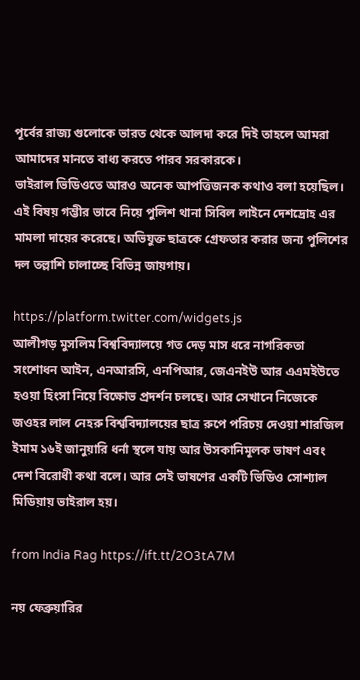পূর্বের রাজ্য গুলোকে ভারত থেকে আলদা করে দিই তাহলে আমরা আমাদের মানতে বাধ্য করতে পারব সরকারকে।
ভাইরাল ভিডিওতে আরও অনেক আপত্তিজনক কথাও বলা হয়েছিল। এই বিষয় গম্ভীর ভাবে নিয়ে পুলিশ থানা সিবিল লাইনে দেশদ্রোহ এর মামলা দায়ের করেছে। অভিযুক্ত ছাত্রকে গ্রেফতার করার জন্য পুলিশের দল তল্লাশি চালাচ্ছে বিভিন্ন জায়গায়।

https://platform.twitter.com/widgets.js
আলীগড় মুসলিম বিশ্ববিদ্যালয়ে গত দেড় মাস ধরে নাগরিকতা সংশোধন আইন, এনআরসি, এনপিআর, জেএনইউ আর এএমইউতে হওয়া হিংসা নিয়ে বিক্ষোভ প্রদর্শন চলছে। আর সেখানে নিজেকে জওহর লাল নেহরু বিশ্ববিদ্যালয়ের ছাত্র রুপে পরিচয় দেওয়া শারজিল ইমাম ১৬ই জানুয়ারি ধর্না স্থলে যায় আর উসকানিমূলক ভাষণ এবং দেশ বিরোধী কথা বলে। আর সেই ভাষণের একটি ভিডিও সোশ্যাল মিডিয়ায় ভাইরাল হয়।

from India Rag https://ift.tt/2O3tA7M

নয় ফেব্রুয়ারির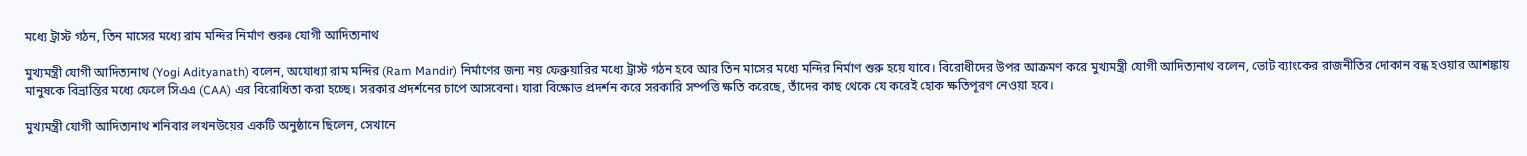মধ্যে ট্রাস্ট গঠন, তিন মাসের মধ্যে রাম মন্দির নির্মাণ শুরুঃ যোগী আদিত্যনাথ

মুখ্যমন্ত্রী যোগী আদিত্যনাথ (Yogi Adityanath) বলেন, অযোধ্যা রাম মন্দির (Ram Mandir) নির্মাণের জন্য নয় ফেব্রুয়ারির মধ্যে ট্রাস্ট গঠন হবে আর তিন মাসের মধ্যে মন্দির নির্মাণ শুরু হয়ে যাবে। বিরোধীদের উপর আক্রমণ করে মুখ্যমন্ত্রী যোগী আদিত্যনাথ বলেন, ভোট ব্যাংকের রাজনীতির দোকান বন্ধ হওয়ার আশঙ্কায় মানুষকে বিভ্রান্তির মধ্যে ফেলে সিএএ (CAA) এর বিরোধিতা করা হচ্ছে। সরকার প্রদর্শনের চাপে আসবেনা। যারা বিক্ষোভ প্রদর্শন করে সরকারি সম্পত্তি ক্ষতি করেছে, তাঁদের কাছ থেকে যে করেই হোক ক্ষতিপূরণ নেওয়া হবে।

মুখ্যমন্ত্রী যোগী আদিত্যনাথ শনিবার লখনউয়ের একটি অনুষ্ঠানে ছিলেন, সেখানে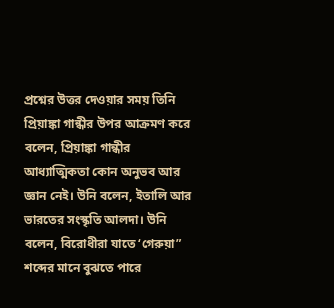প্রশ্নের উত্তর দেওয়ার সময় তিনি প্রিয়াঙ্কা গান্ধীর উপর আক্রমণ করে বলেন, প্রিয়াঙ্কা গান্ধীর আধ্যাত্মিকতা কোন অনুভব আর জ্ঞান নেই। উনি বলেন, ইতালি আর ভারতের সংস্কৃতি আলদা। উনি বলেন, বিরোধীরা যাতে ‘গেরুয়া” শব্দের মানে বুঝতে পারে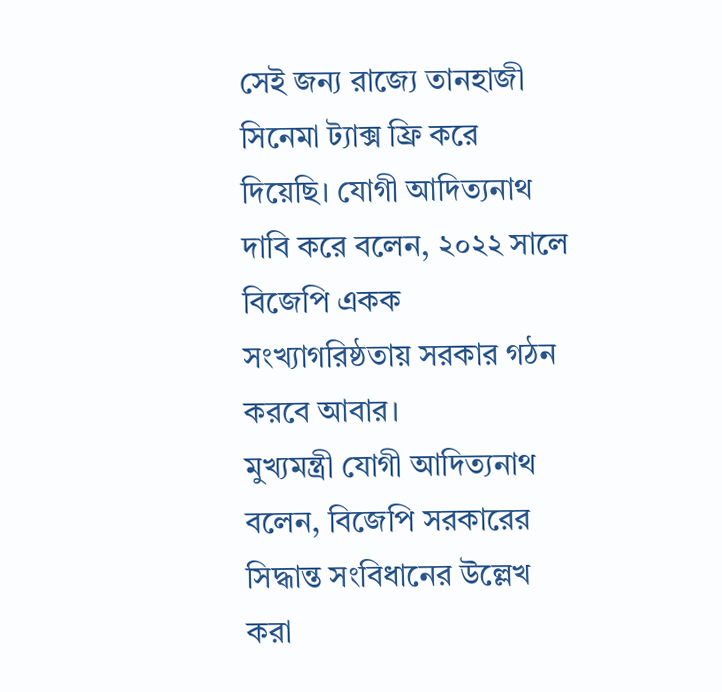সেই জন্য রাজ্যে তানহাজী সিনেমা ট্যাক্স ফ্রি করে দিয়েছি। যোগী আদিত্যনাথ দাবি করে বলেন, ২০২২ সালে বিজেপি একক সংখ্যাগরিষ্ঠতায় সরকার গঠন করবে আবার।
মুখ্যমন্ত্রী যোগী আদিত্যনাথ বলেন, বিজেপি সরকারের সিদ্ধান্ত সংবিধানের উল্লেখ করা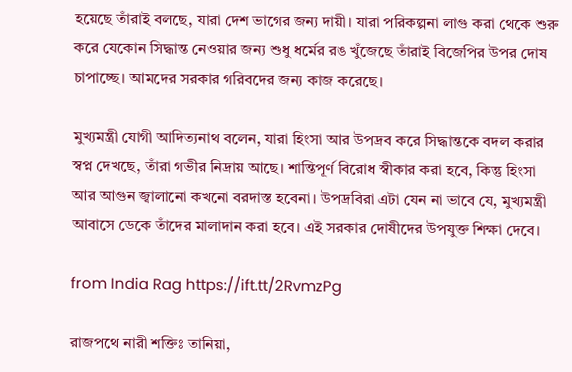হয়েছে তাঁরাই বলছে, যারা দেশ ভাগের জন্য দায়ী। যারা পরিকল্পনা লাগু করা থেকে শুরু করে যেকোন সিদ্ধান্ত নেওয়ার জন্য শুধু ধর্মের রঙ খুঁজেছে তাঁরাই বিজেপির উপর দোষ চাপাচ্ছে। আমদের সরকার গরিবদের জন্য কাজ করেছে।

মুখ্যমন্ত্রী যোগী আদিত্যনাথ বলেন, যারা হিংসা আর উপদ্রব করে সিদ্ধান্তকে বদল করার স্বপ্ন দেখছে, তাঁরা গভীর নিদ্রায় আছে। শান্তিপূর্ণ বিরোধ স্বীকার করা হবে, কিন্তু হিংসা আর আগুন জ্বালানো কখনো বরদাস্ত হবেনা। উপদ্রবিরা এটা যেন না ভাবে যে, মুখ্যমন্ত্রী আবাসে ডেকে তাঁদের মালাদান করা হবে। এই সরকার দোষীদের উপযুক্ত শিক্ষা দেবে।

from India Rag https://ift.tt/2RvmzPg

রাজপথে নারী শক্তিঃ তানিয়া,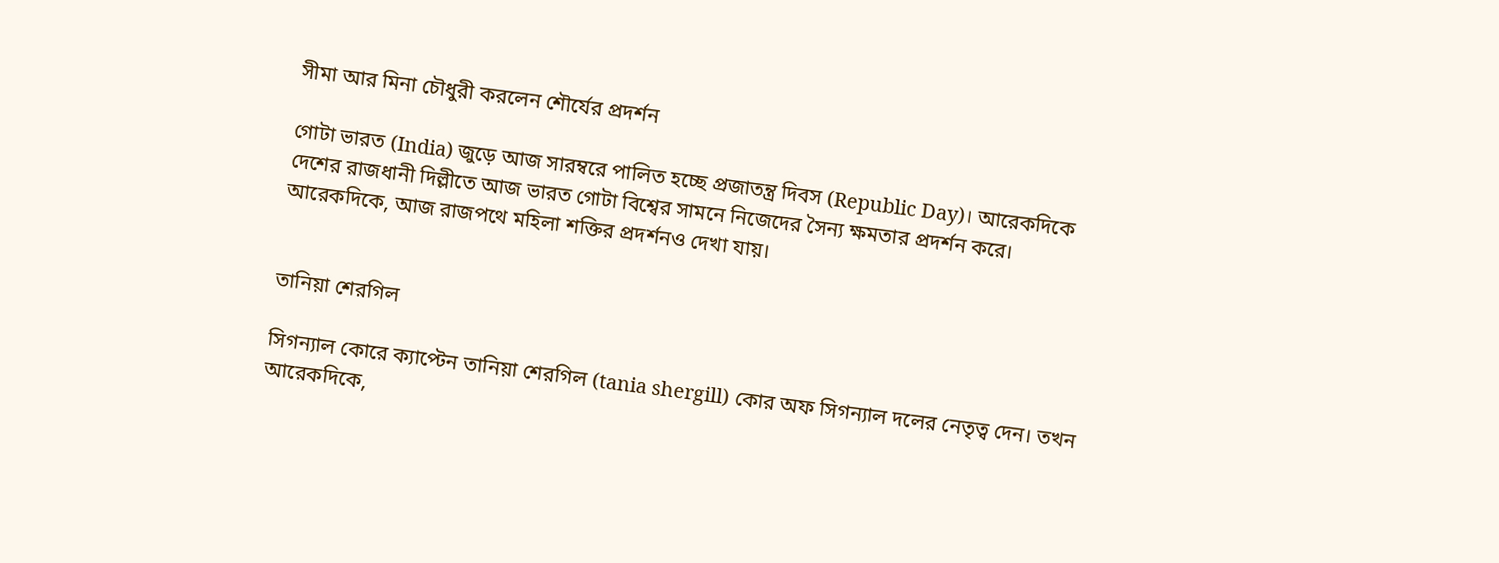সীমা আর মিনা চৌধুরী করলেন শৌর্যের প্রদর্শন

গোটা ভারত (India) জুড়ে আজ সারম্বরে পালিত হচ্ছে প্রজাতন্ত্র দিবস (Republic Day)। আরেকদিকে দেশের রাজধানী দিল্লীতে আজ ভারত গোটা বিশ্বের সামনে নিজেদের সৈন্য ক্ষমতার প্রদর্শন করে। আরেকদিকে, আজ রাজপথে মহিলা শক্তির প্রদর্শনও দেখা যায়।


তানিয়া শেরগিল

সিগন্যাল কোরে ক্যাপ্টেন তানিয়া শেরগিল (tania shergill) কোর অফ সিগন্যাল দলের নেতৃত্ব দেন। তখন আরেকদিকে,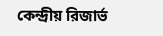কেন্দ্রীয় রিজার্ভ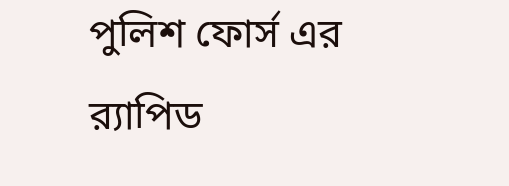পুলিশ ফোর্স এর র‍্যাপিড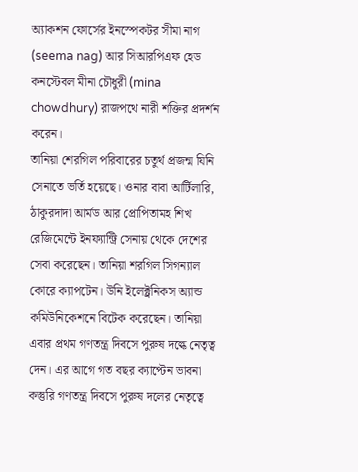অ্যাকশন ফোর্সের ইনস্পেকটর সীমা নাগ (seema nag) আর সিআরপিএফ হেড কনস্টেবল মীনা চৌধুরী (mina chowdhury) রাজপথে নারী শক্তির প্রদর্শন করেন।
তানিয়া শেরগিল পরিবারের চতুর্থ প্রজন্ম যিনি সেনাতে ভর্তি হয়েছে। ওনার বাবা আর্টিলারি, ঠাকুরদাদা আর্মড আর প্রোপিতামহ শিখ রেজিমেন্টে ইনফ্যান্ট্রি সেনায় থেকে দেশের সেবা করেছেন। তানিয়া শরগিল সিগন্যাল কোরে ক্যাপটেন। উনি ইলেক্ট্রনিকস অ্যান্ড কমিউনিকেশনে বিটেক করেছেন। তানিয়া এবার প্রথম গণতন্ত্র দিবসে পুরুষ দল্কে নেতৃত্ব দেন। এর আগে গত বছর ক্যাপ্টেন ভাবনা কস্তুরি গণতন্ত্র দিবসে পুরুষ দলের নেতৃত্বে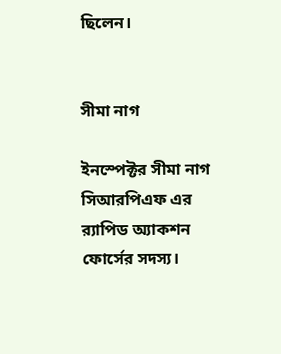ছিলেন।


সীমা নাগ

ইনস্পেক্টর সীমা নাগ সিআরপিএফ এর র‍্যাপিড অ্যাকশন ফোর্সের সদস্য।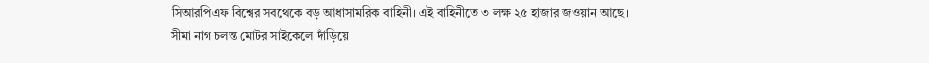সিআরপিএফ বিশ্বের সবথেকে বড় আধাসামরিক বাহিনী। এই বাহিনীতে ৩ লক্ষ ২৫ হাজার জওয়ান আছে।
সীমা নাগ চলন্ত মোটর সাইকেলে দাঁড়িয়ে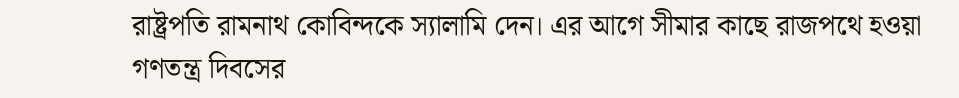রাষ্ট্রপতি রামনাথ কোবিন্দকে স্যালামি দেন। এর আগে সীমার কাছে রাজপথে হওয়া গণতন্ত্র দিবসের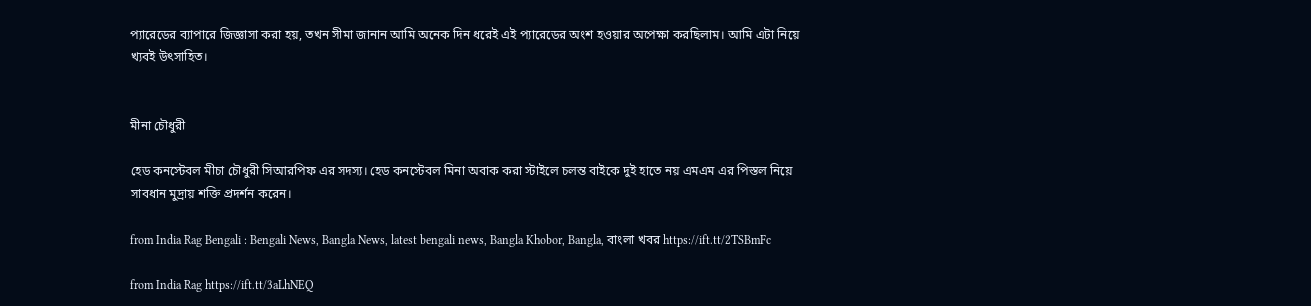প্যারেডের ব্যাপারে জিজ্ঞাসা করা হয়, তখন সীমা জানান আমি অনেক দিন ধরেই এই প্যারেডের অংশ হওয়ার অপেক্ষা করছিলাম। আমি এটা নিয়ে খ্যবই উৎসাহিত।


মীনা চৌধুরী

হেড কনস্টেবল মীচা চৌধুরী সিআরপিফ এর সদস্য। হেড কনস্টেবল মিনা অবাক করা স্টাইলে চলন্ত বাইকে দুই হাতে নয় এমএম এর পিস্তল নিয়ে সাবধান মুদ্রায় শক্তি প্রদর্শন করেন।

from India Rag Bengali : Bengali News, Bangla News, latest bengali news, Bangla Khobor, Bangla, বাংলা খবর https://ift.tt/2TSBmFc

from India Rag https://ift.tt/3aLhNEQ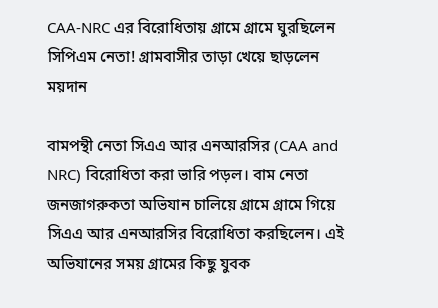CAA-NRC এর বিরোধিতায় গ্রামে গ্রামে ঘুরছিলেন সিপিএম নেতা! গ্রামবাসীর তাড়া খেয়ে ছাড়লেন ময়দান

বামপন্থী নেতা সিএএ আর এনআরসির (CAA and NRC) বিরোধিতা করা ভারি পড়ল। বাম নেতা জনজাগরুকতা অভিযান চালিয়ে গ্রামে গ্রামে গিয়ে সিএএ আর এনআরসির বিরোধিতা করছিলেন। এই অভিযানের সময় গ্রামের কিছু যুবক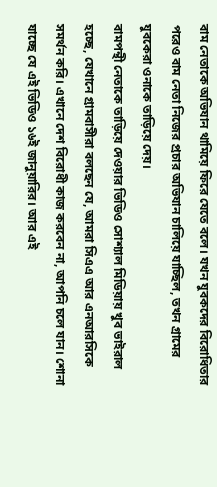বাম নেতাকে অভিযান থামিয়ে ফিরে যেতে বলে। যখন যুবকদের বিরোধিতার পরেও বাম নেতা নিজের প্রচার অভিযান চালিয়ে যাচ্ছিল, তখন গ্রামের যুবকেরা ওনাকে তাড়িয়ে দেয়।
বামপন্থী নেতাকে তাড়িয়ে দেওয়ার ভিডিও সোশ্যাল মিডিয়ায় খুব ভাইরাল হচ্ছে, যেখানে গ্রামবাসীরা বলছেন যে, আমরা সিএএ আর এনআরসিকে সমর্থন করি। এখানে দেশ বিরোধী কাজ করবেন না, আপনি চলে যান। শোনা যাচ্ছে যে এই ভিডিও ১৬ই জানুয়ারির। আর এই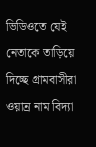ভিডিওতে যেই নেতাকে তাড়িয়ে দিচ্ছে গ্রামবাসীরা ওয়ান্র নাম বিদ্যা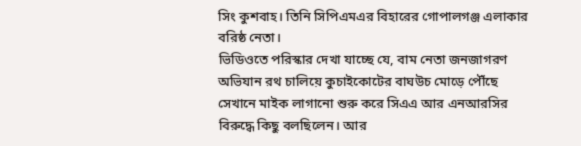সিং কুশবাহ। তিনি সিপিএমএর বিহারের গোপালগঞ্জ এলাকার বরিষ্ঠ নেতা।
ভিডিওতে পরিস্কার দেখা যাচ্ছে যে, বাম নেতা জনজাগরণ অভিযান রথ চালিয়ে কুচাইকোটের বাঘউচ মোড়ে পৌঁছে সেখানে মাইক লাগানো শুরু করে সিএএ আর এনআরসির বিরুদ্ধে কিছু বলছিলেন। আর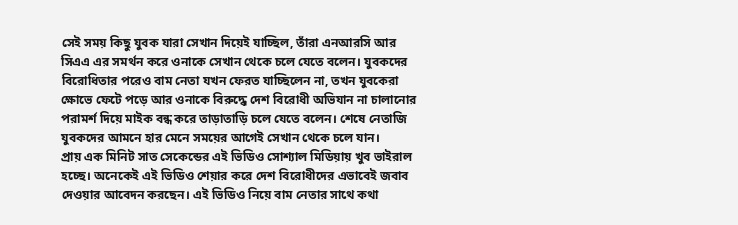সেই সময় কিছু যুবক যারা সেখান দিয়েই যাচ্ছিল, তাঁরা এনআরসি আর সিএএ এর সমর্থন করে ওনাকে সেখান থেকে চলে যেতে বলেন। যুবকদের বিরোধিতার পরেও বাম নেতা যখন ফেরত যাচ্ছিলেন না, তখন যুবকেরা ক্ষোভে ফেটে পড়ে আর ওনাকে বিরুদ্ধে দেশ বিরোধী অভিযান না চালানোর পরামর্শ দিয়ে মাইক বন্ধ করে তাড়াতাড়ি চলে যেতে বলেন। শেষে নেতাজি যুবকদের আমনে হার মেনে সময়ের আগেই সেখান থেকে চলে যান।
প্রায় এক মিনিট সাত সেকেন্ডের এই ভিডিও সোশ্যাল মিডিয়ায় খুব ভাইরাল হচ্ছে। অনেকেই এই ভিডিও শেয়ার করে দেশ বিরোধীদের এভাবেই জবাব দেওয়ার আবেদন করছেন। এই ভিডিও নিয়ে বাম নেতার সাথে কথা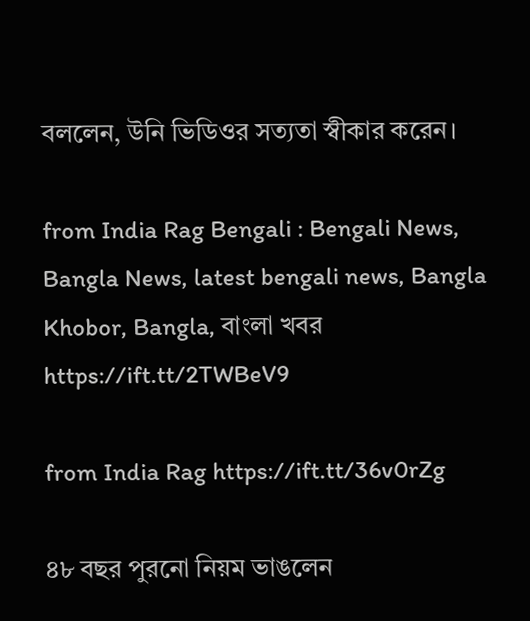বললেন, উনি ভিডিওর সত্যতা স্বীকার করেন।

from India Rag Bengali : Bengali News, Bangla News, latest bengali news, Bangla Khobor, Bangla, বাংলা খবর https://ift.tt/2TWBeV9

from India Rag https://ift.tt/36v0rZg

৪৮ বছর পুরনো নিয়ম ভাঙলেন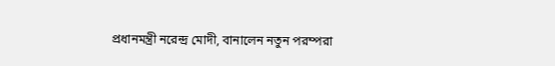প্রধানমন্ত্রী নরেন্দ্র মোদী, বানালেন নতুন পরম্পরা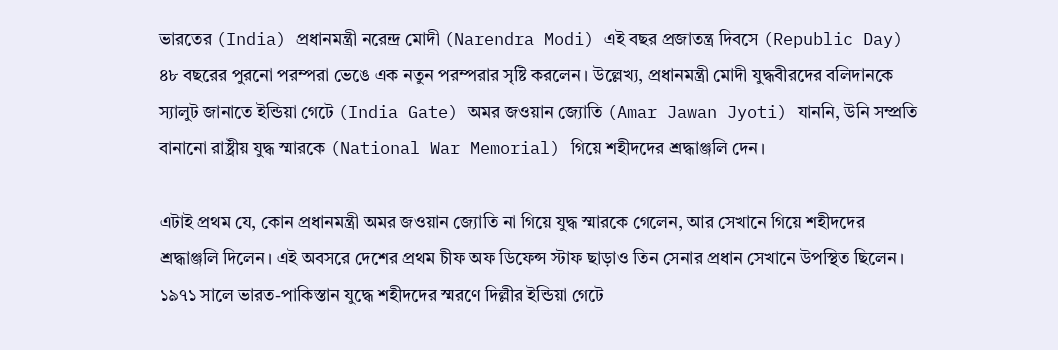ভারতের (India) প্রধানমন্ত্রী নরেন্দ্র মোদী (Narendra Modi) এই বছর প্রজাতন্ত্র দিবসে (Republic Day) ৪৮ বছরের পুরনো পরম্পরা ভেঙে এক নতুন পরম্পরার সৃষ্টি করলেন। উল্লেখ্য, প্রধানমন্ত্রী মোদী যুদ্ধবীরদের বলিদানকে স্যালুট জানাতে ইন্ডিয়া গেটে (India Gate) অমর জওয়ান জ্যোতি (Amar Jawan Jyoti) যাননি, উনি সম্প্রতি বানানো রাষ্ট্রীয় যুদ্ধ স্মারকে (National War Memorial) গিয়ে শহীদদের শ্রদ্ধাঞ্জলি দেন।

এটাই প্রথম যে, কোন প্রধানমন্ত্রী অমর জওয়ান জ্যোতি না গিয়ে যুদ্ধ স্মারকে গেলেন, আর সেখানে গিয়ে শহীদদের শ্রদ্ধাঞ্জলি দিলেন। এই অবসরে দেশের প্রথম চীফ অফ ডিফেন্স স্টাফ ছাড়াও তিন সেনার প্রধান সেখানে উপস্থিত ছিলেন।
১৯৭১ সালে ভারত-পাকিস্তান যুদ্ধে শহীদদের স্মরণে দিল্লীর ইন্ডিয়া গেটে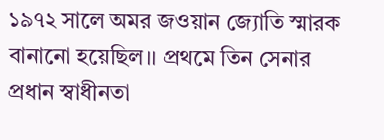১৯৭২ সালে অমর জওয়ান জ্যোতি স্মারক বানানো হয়েছিল।। প্রথমে তিন সেনার প্রধান স্বাধীনতা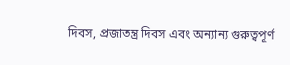দিবস, প্রজাতন্ত্র দিবস এবং অন্যান্য গুরুত্বপূর্ণ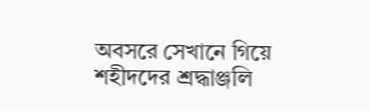অবসরে সেখানে গিয়ে শহীদদের শ্রদ্ধাঞ্জলি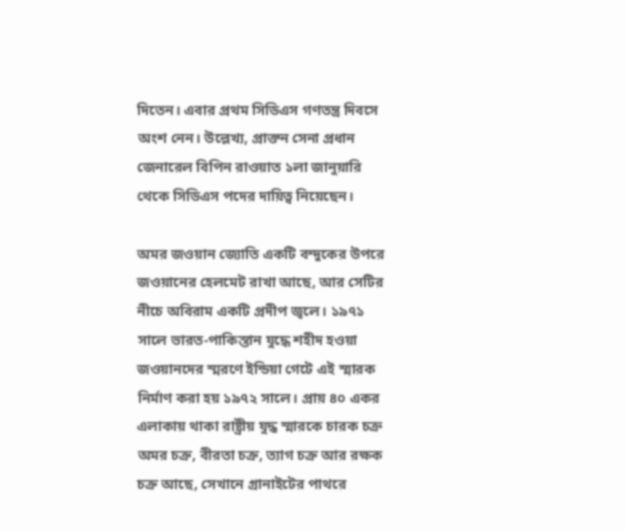দিতেন। এবার প্রথম সিডিএস গণতন্ত্র দিবসে অংশ নেন। উল্লেখ্য, প্রাক্তন সেনা প্রধান জেনারেল বিপিন রাওয়াত ১লা জানুয়ারি থেকে সিডিএস পদের দায়িত্ব নিয়েছেন।

অমর জওয়ান জ্যোতি একটি বন্দুকের উপরে জওয়ানের হেলমেট রাখা আছে, আর সেটির নীচে অবিরাম একটি প্রদীপ জ্বলে। ১৯৭১ সালে ভারত-পাকিস্তান যুদ্ধে শহীদ হওয়া জওয়ানদের স্মরণে ইন্ডিয়া গেটে এই স্মারক নির্মাণ করা হয় ১৯৭২ সালে। প্রায় ৪০ একর এলাকায় থাকা রাষ্ট্রীয় যুদ্ধ স্মারকে চারক চক্র অমর চক্র, বীরতা চক্র, ত্যাগ চক্র আর রক্ষক চক্র আছে, সেখানে গ্রানাইটের পাথরে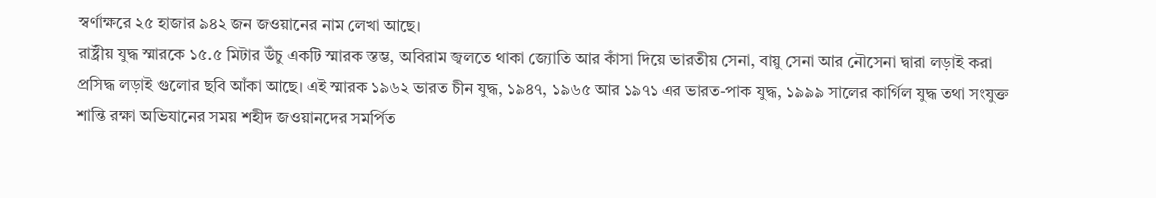স্বর্ণাক্ষরে ২৫ হাজার ৯৪২ জন জওয়ানের নাম লেখা আছে।
রাষ্ট্রীয় যুদ্ধ স্মারকে ১৫.৫ মিটার উঁচু একটি স্মারক স্তম্ভ, অবিরাম জ্বলতে থাকা জ্যোতি আর কাঁসা দিয়ে ভারতীয় সেনা, বায়ু সেনা আর নৌসেনা দ্বারা লড়াই করা প্রসিদ্ধ লড়াই গুলোর ছবি আঁকা আছে। এই স্মারক ১৯৬২ ভারত চীন যুদ্ধ, ১৯৪৭, ১৯৬৫ আর ১৯৭১ এর ভারত-পাক যুদ্ধ, ১৯৯৯ সালের কার্গিল যুদ্ধ তথা সংযুক্ত শান্তি রক্ষা অভিযানের সময় শহীদ জওয়ানদের সমর্পিত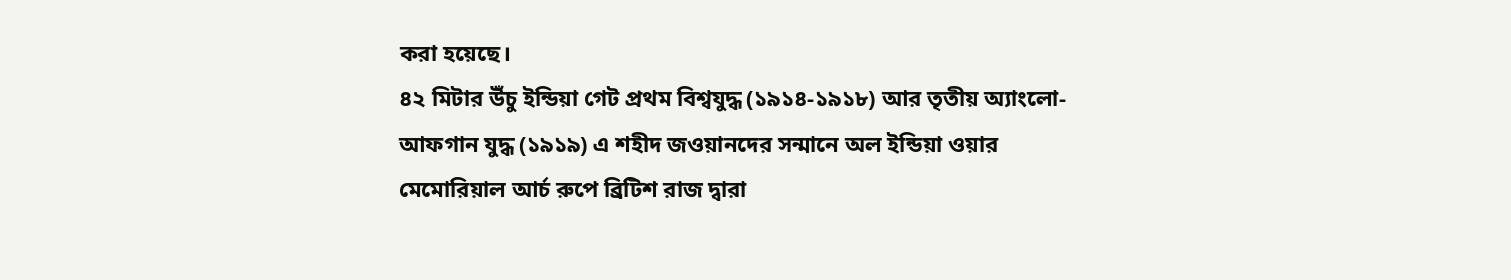করা হয়েছে।
৪২ মিটার উঁচু ইন্ডিয়া গেট প্রথম বিশ্বযুদ্ধ (১৯১৪-১৯১৮) আর তৃতীয় অ্যাংলো-আফগান যুদ্ধ (১৯১৯) এ শহীদ জওয়ানদের সন্মানে অল ইন্ডিয়া ওয়ার মেমোরিয়াল আর্চ রুপে ব্রিটিশ রাজ দ্বারা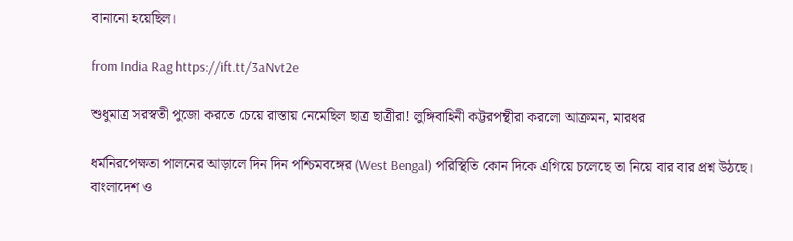বানানো হয়েছিল।

from India Rag https://ift.tt/3aNvt2e

শুধুমাত্র সরস্বতী পুজো করতে চেয়ে রাস্তায় নেমেছিল ছাত্র ছাত্রীরা! লুঙ্গিবাহিনী কট্টরপন্থীরা করলো আক্রমন, মারধর

ধৰ্মনিরপেক্ষতা পালনের আড়ালে দিন দিন পশ্চিমবঙ্গের (West Bengal) পরিস্থিতি কোন দিকে এগিয়ে চলেছে তা নিয়ে বার বার প্রশ্ন উঠছে। বাংলাদেশ ও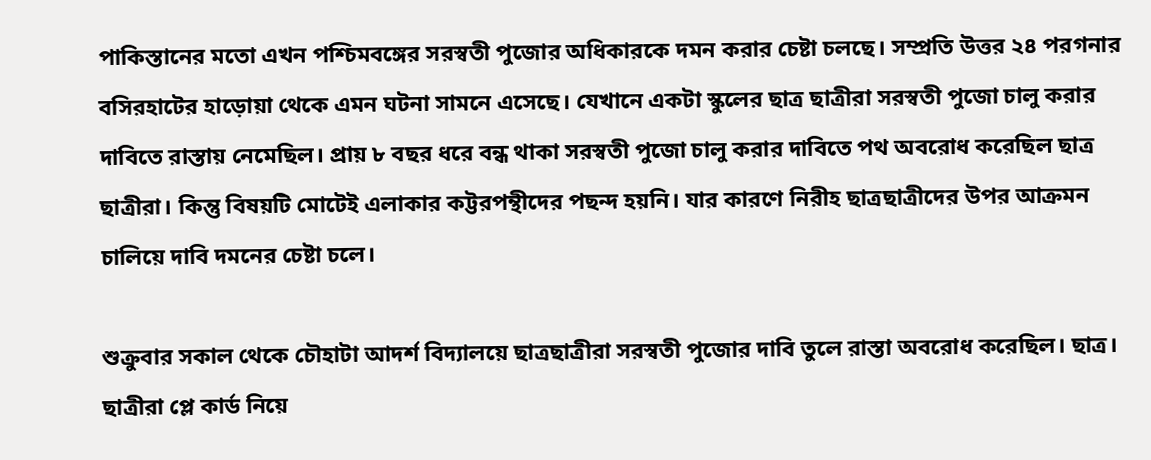পাকিস্তানের মতো এখন পশ্চিমবঙ্গের সরস্বতী পুজোর অধিকারকে দমন করার চেষ্টা চলছে। সম্প্রতি উত্তর ২৪ পরগনার বসিরহাটের হাড়োয়া থেকে এমন ঘটনা সামনে এসেছে। যেখানে একটা স্কুলের ছাত্র ছাত্রীরা সরস্বতী পুজো চালু করার দাবিতে রাস্তায় নেমেছিল। প্রায় ৮ বছর ধরে বন্ধ থাকা সরস্বতী পুজো চালু করার দাবিতে পথ অবরোধ করেছিল ছাত্র ছাত্রীরা। কিন্তু বিষয়টি মোটেই এলাকার কট্টরপন্থীদের পছন্দ হয়নি। যার কারণে নিরীহ ছাত্রছাত্রীদের উপর আক্রমন চালিয়ে দাবি দমনের চেষ্টা চলে।

শুক্রুবার সকাল থেকে চৌহাটা আদর্শ বিদ্যালয়ে ছাত্ৰছাত্রীরা সরস্বতী পুজোর দাবি তুলে রাস্তা অবরোধ করেছিল। ছাত্ৰ। ছাত্রীরা প্লে কার্ড নিয়ে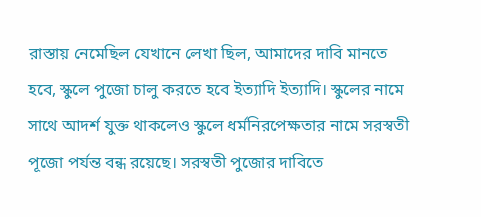রাস্তায় নেমেছিল যেখানে লেখা ছিল, আমাদের দাবি মানতে হবে, স্কুলে পুজো চালু করতে হবে ইত্যাদি ইত্যাদি। স্কুলের নামে সাথে আদর্শ যুক্ত থাকলেও স্কুলে ধর্মনিরপেক্ষতার নামে সরস্বতী পূজো পর্যন্ত বন্ধ রয়েছে। সরস্বতী পুজোর দাবিতে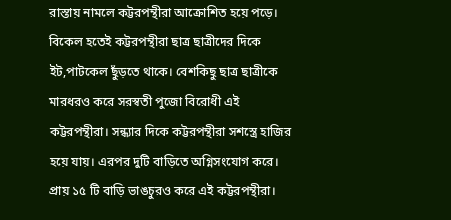রাস্তায় নামলে কট্টরপন্থীরা আক্রোশিত হয়ে পড়ে।
বিকেল হতেই কট্টরপন্থীরা ছাত্র ছাত্রীদের দিকে ইট,পাটকেল ছুঁড়তে থাকে। বেশকিছু ছাত্র ছাত্রীকে মারধরও করে সরস্বতী পুজো বিরোধী এই কট্টরপন্থীরা। সন্ধ্যার দিকে কট্টরপন্থীরা সশস্ত্রে হাজির হয়ে যায়। এরপর দুটি বাড়িতে অগ্নিসংযোগ করে। প্রায় ১৫ টি বাড়ি ভাঙচুরও করে এই কট্টরপন্থীরা।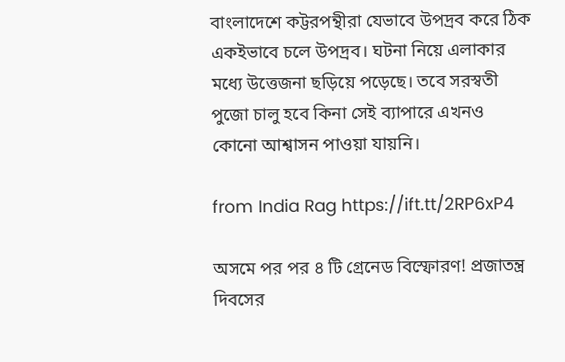বাংলাদেশে কট্টরপন্থীরা যেভাবে উপদ্রব করে ঠিক একইভাবে চলে উপদ্রব। ঘটনা নিয়ে এলাকার মধ্যে উত্তেজনা ছড়িয়ে পড়েছে। তবে সরস্বতী পুজো চালু হবে কিনা সেই ব্যাপারে এখনও কোনো আশ্বাসন পাওয়া যায়নি।

from India Rag https://ift.tt/2RP6xP4

অসমে পর পর ৪ টি গ্রেনেড বিস্ফোরণ! প্রজাতন্ত্র দিবসের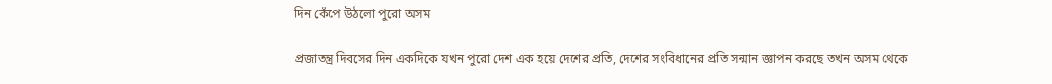দিন কেঁপে উঠলো পুরো অসম

প্রজাতন্ত্র দিবসের দিন একদিকে যখন পুরো দেশ এক হয়ে দেশের প্রতি, দেশের সংবিধানের প্রতি সন্মান জ্ঞাপন করছে তখন অসম থেকে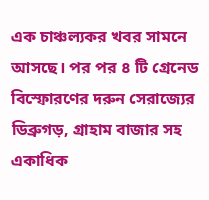এক চাঞ্চল্যকর খবর সামনে আসছে। পর পর ৪ টি গ্রেনেড বিস্ফোরণের দরুন সেরাজ্যের ডিব্রুগড়, গ্রাহাম বাজার সহ একাধিক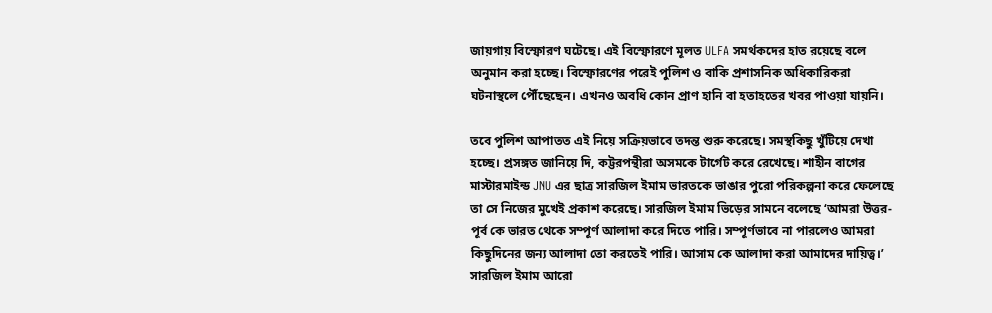জায়গায় বিস্ফোরণ ঘটেছে। এই বিস্ফোরণে মূলত ULFA সমর্থকদের হাত রয়েছে বলে অনুমান করা হচ্ছে। বিস্ফোরণের পরেই পুলিশ ও বাকি প্রশাসনিক অধিকারিকরা ঘটনাস্থলে পৌঁছেছেন। এখনও অবধি কোন প্রাণ হানি বা হতাহতের খবর পাওয়া যায়নি।

তবে পুলিশ আপাতত এই নিয়ে সক্রিয়ভাবে তদন্ত শুরু করেছে। সমস্থকিছু খুঁটিয়ে দেখা হচ্ছে। প্রসঙ্গত জানিয়ে দি, কট্টরপন্থীরা অসমকে টার্গেট করে রেখেছে। শাহীন বাগের মাস্টারমাইন্ড JNU এর ছাত্র সারজিল ইমাম ভারতকে ভাঙার পুরো পরিকল্পনা করে ফেলেছে তা সে নিজের মুখেই প্রকাশ করেছে। সারজিল ইমাম ভিড়ের সামনে বলেছে ‘আমরা উত্তর-পূর্ব কে ভারত থেকে সম্পূর্ণ আলাদা করে দিতে পারি। সম্পূর্ণভাবে না পারলেও আমরা কিছুদিনের জন্য আলাদা তো করতেই পারি। আসাম কে আলাদা করা আমাদের দায়িত্ব।’
সারজিল ইমাম আরো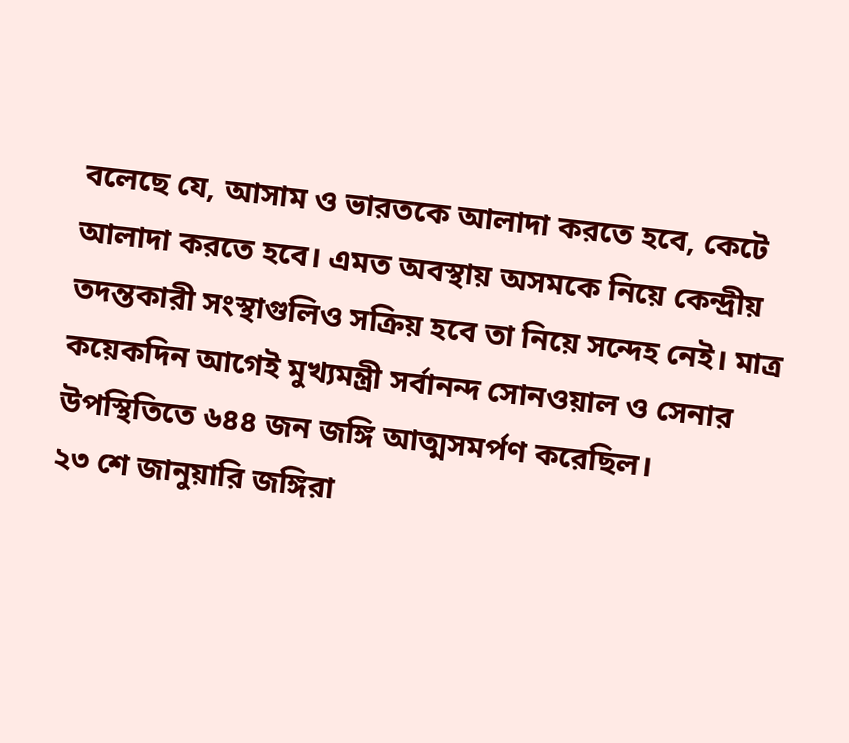বলেছে যে, আসাম ও ভারতকে আলাদা করতে হবে, কেটে আলাদা করতে হবে। এমত অবস্থায় অসমকে নিয়ে কেন্দ্রীয় তদন্তকারী সংস্থাগুলিও সক্রিয় হবে তা নিয়ে সন্দেহ নেই। মাত্র কয়েকদিন আগেই মুখ্যমন্ত্রী সর্বানন্দ সোনওয়াল ও সেনার উপস্থিতিতে ৬৪৪ জন জঙ্গি আত্মসমর্পণ করেছিল।
২৩ শে জানুয়ারি জঙ্গিরা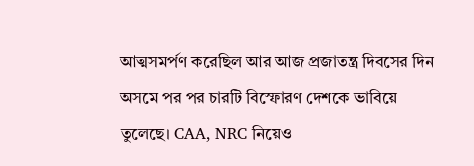আত্মসমর্পণ করেছিল আর আজ প্রজাতন্ত্র দিবসের দিন অসমে পর পর চারটি বিস্ফোরণ দেশকে ভাবিয়ে তুলেছে। CAA, NRC নিয়েও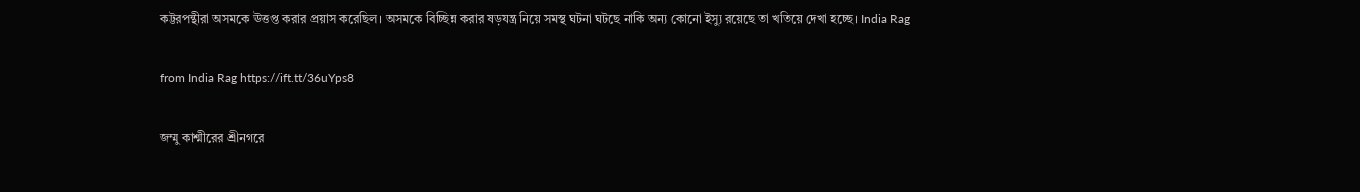কট্টরপন্থীরা অসমকে ঊত্তপ্ত করার প্রয়াস করেছিল। অসমকে বিচ্ছিন্ন করার ষড়যন্ত্র নিয়ে সমস্থ ঘটনা ঘটছে নাকি অন্য কোনো ইস্যু রয়েছে তা খতিয়ে দেখা হচ্ছে। India Rag

from India Rag https://ift.tt/36uYps8

জম্মু কাশ্মীরের শ্রীনগরে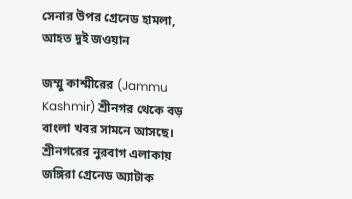সেনার উপর গ্রেনেড হামলা, আহত দুই জওয়ান

জম্মু কাশ্মীরের (Jammu Kashmir) শ্রীনগর থেকে বড় বাংলা খবর সামনে আসছে। শ্রীনগরের নুরবাগ এলাকায় জঙ্গিরা গ্রেনেড অ্যাটাক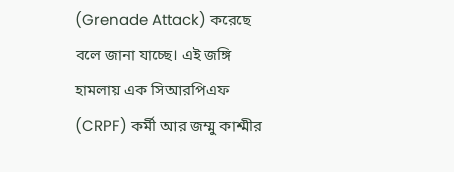(Grenade Attack) করেছে বলে জানা যাচ্ছে। এই জঙ্গি হামলায় এক সিআরপিএফ (CRPF) কর্মী আর জম্মু কাশ্মীর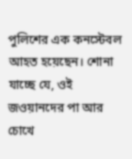পুলিশের এক কনস্টেবল আহত হয়েছেন। শোনা যাচ্ছে যে, ওই জওয়ানদের পা আর চোখে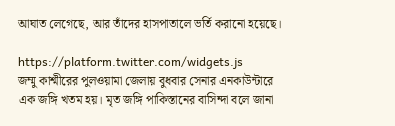আঘাত লেগেছে, আর তাঁদের হাসপাতালে ভর্তি করানো হয়েছে।

https://platform.twitter.com/widgets.js
জম্মু কাশ্মীরের পুলওয়ামা জেলায় বুধবার সেনার এনকাউন্টারে এক জঙ্গি খতম হয়। মৃত জঙ্গি পাকিস্তানের বাসিন্দা বলে জানা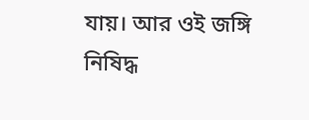যায়। আর ওই জঙ্গি নিষিদ্ধ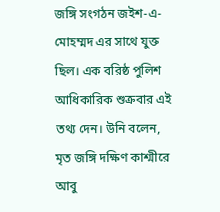জঙ্গি সংগঠন জইশ-এ-মোহম্মদ এর সাথে যুক্ত ছিল। এক বরিষ্ঠ পুলিশ আধিকারিক শুক্রবার এই তথ্য দেন। উনি বলেন, মৃত জঙ্গি দক্ষিণ কাশ্মীরে আবু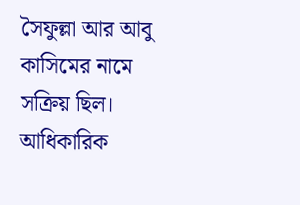সৈফুল্লা আর আবু কাসিমের নামে সক্রিয় ছিল।
আধিকারিক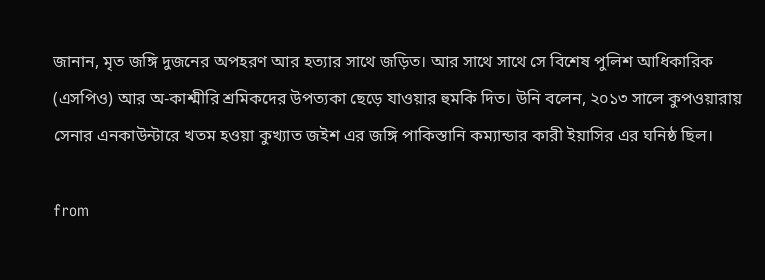জানান, মৃত জঙ্গি দুজনের অপহরণ আর হত্যার সাথে জড়িত। আর সাথে সাথে সে বিশেষ পুলিশ আধিকারিক (এসপিও) আর অ-কাশ্মীরি শ্রমিকদের উপত্যকা ছেড়ে যাওয়ার হুমকি দিত। উনি বলেন, ২০১৩ সালে কুপওয়ারায় সেনার এনকাউন্টারে খতম হওয়া কুখ্যাত জইশ এর জঙ্গি পাকিস্তানি কম্যান্ডার কারী ইয়াসির এর ঘনিষ্ঠ ছিল।

from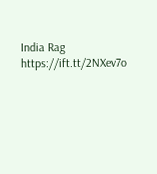India Rag https://ift.tt/2NXev7o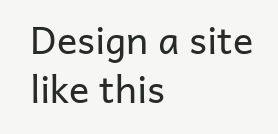Design a site like this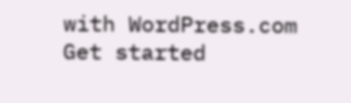with WordPress.com
Get started